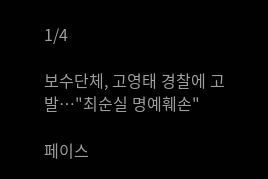1/4

보수단체, 고영태 경찰에 고발…"최순실 명예훼손"

페이스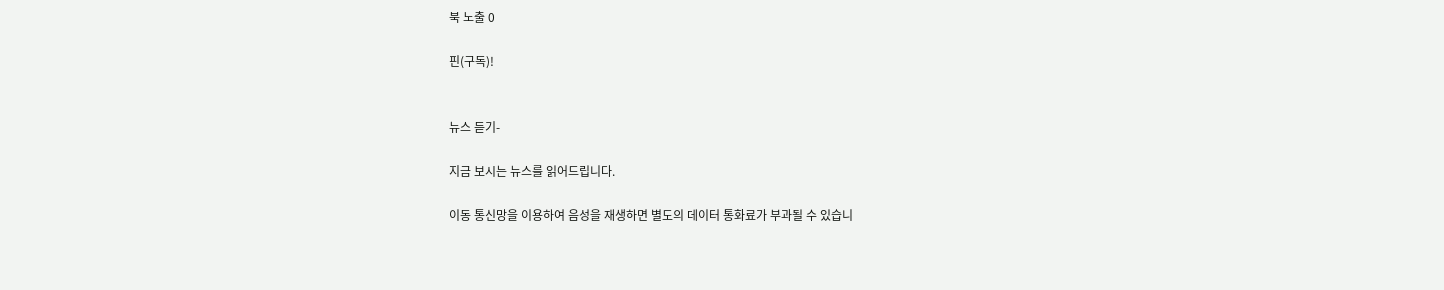북 노출 0

핀(구독)!


뉴스 듣기-

지금 보시는 뉴스를 읽어드립니다.

이동 통신망을 이용하여 음성을 재생하면 별도의 데이터 통화료가 부과될 수 있습니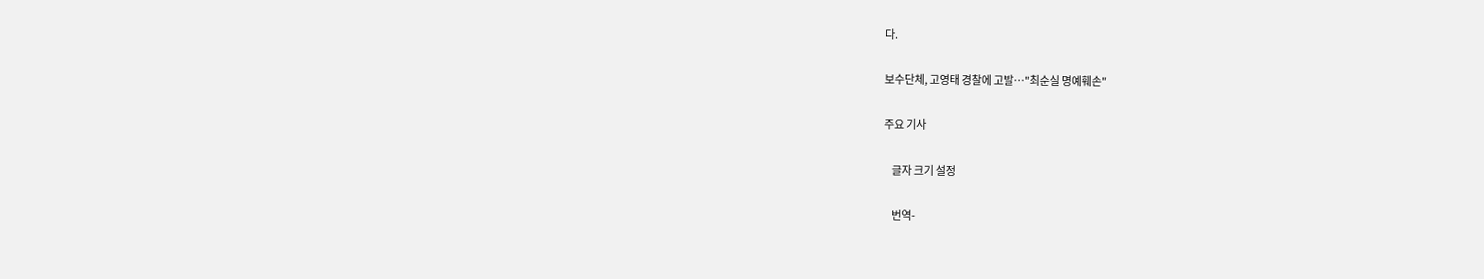다.

보수단체, 고영태 경찰에 고발…"최순실 명예훼손"

주요 기사

    글자 크기 설정

    번역-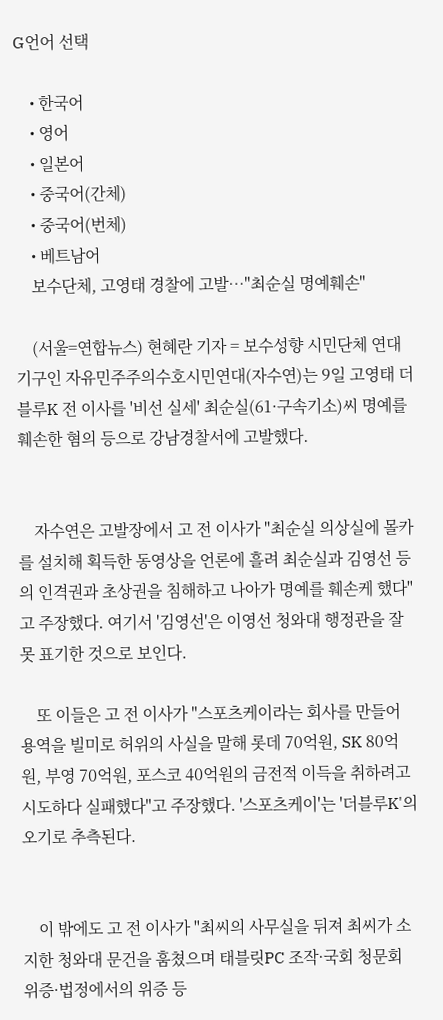G언어 선택

    • 한국어
    • 영어
    • 일본어
    • 중국어(간체)
    • 중국어(번체)
    • 베트남어
    보수단체, 고영태 경찰에 고발…"최순실 명예훼손"

    (서울=연합뉴스) 현혜란 기자 = 보수성향 시민단체 연대기구인 자유민주주의수호시민연대(자수연)는 9일 고영태 더블루K 전 이사를 '비선 실세' 최순실(61·구속기소)씨 명예를 훼손한 혐의 등으로 강남경찰서에 고발했다.


    자수연은 고발장에서 고 전 이사가 "최순실 의상실에 몰카를 설치해 획득한 동영상을 언론에 흘려 최순실과 김영선 등의 인격권과 초상권을 침해하고 나아가 명예를 훼손케 했다"고 주장했다. 여기서 '김영선'은 이영선 청와대 행정관을 잘못 표기한 것으로 보인다.

    또 이들은 고 전 이사가 "스포츠케이라는 회사를 만들어 용역을 빌미로 허위의 사실을 말해 롯데 70억원, SK 80억원, 부영 70억원, 포스코 40억원의 금전적 이득을 취하려고 시도하다 실패했다"고 주장했다. '스포츠케이'는 '더블루K'의 오기로 추측된다.


    이 밖에도 고 전 이사가 "최씨의 사무실을 뒤져 최씨가 소지한 청와대 문건을 훔쳤으며 태블릿PC 조작·국회 청문회 위증·법정에서의 위증 등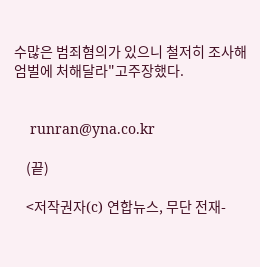수많은 범죄혐의가 있으니 철저히 조사해 엄벌에 처해달라"고주장했다.


    runran@yna.co.kr

    (끝)

    <저작권자(c) 연합뉴스, 무단 전재-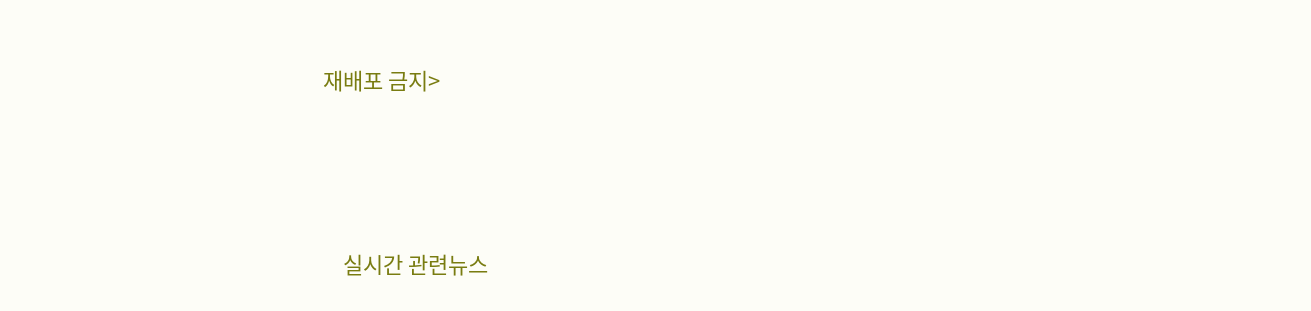재배포 금지>





    실시간 관련뉴스